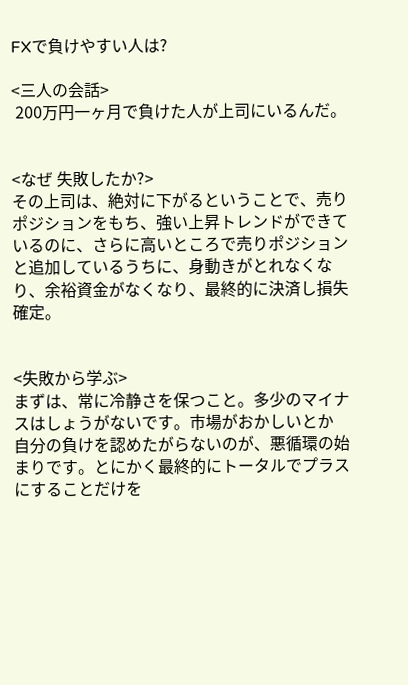FXで負けやすい人は?

<三人の会話>
 200万円一ヶ月で負けた人が上司にいるんだ。


<なぜ 失敗したか?>
その上司は、絶対に下がるということで、売りポジションをもち、強い上昇トレンドができているのに、さらに高いところで売りポジションと追加しているうちに、身動きがとれなくなり、余裕資金がなくなり、最終的に決済し損失確定。


<失敗から学ぶ>
まずは、常に冷静さを保つこと。多少のマイナスはしょうがないです。市場がおかしいとか 自分の負けを認めたがらないのが、悪循環の始まりです。とにかく最終的にトータルでプラスにすることだけを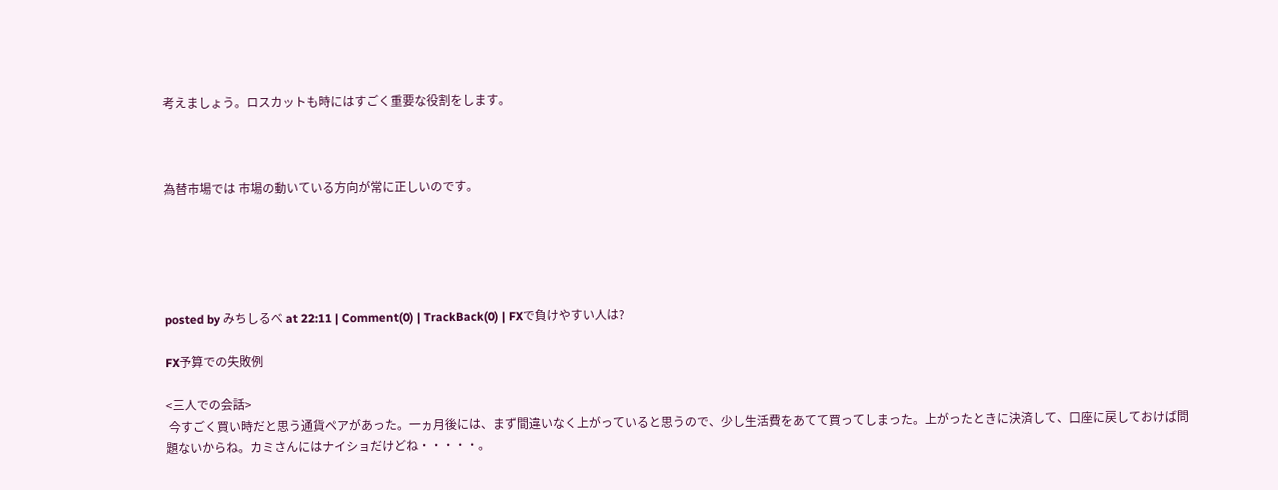考えましょう。ロスカットも時にはすごく重要な役割をします。



為替市場では 市場の動いている方向が常に正しいのです。





posted by みちしるべ at 22:11 | Comment(0) | TrackBack(0) | FXで負けやすい人は?

FX予算での失敗例

<三人での会話>
 今すごく買い時だと思う通貨ペアがあった。一ヵ月後には、まず間違いなく上がっていると思うので、少し生活費をあてて買ってしまった。上がったときに決済して、口座に戻しておけば問題ないからね。カミさんにはナイショだけどね・・・・・。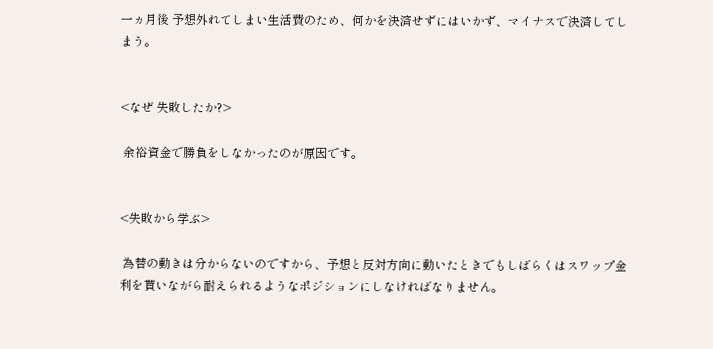一ヵ月後 予想外れてしまい生活費のため、何かを決済せずにはいかず、マイナスで決済してしまう。


<なぜ 失敗したか?>

 余裕資金で勝負をしなかったのが原因です。


<失敗から学ぶ>

 為替の動きは分からないのですから、予想と反対方向に動いたときでもしばらくはスワップ金利を貰いながら耐えられるようなポジションにしなければなりません。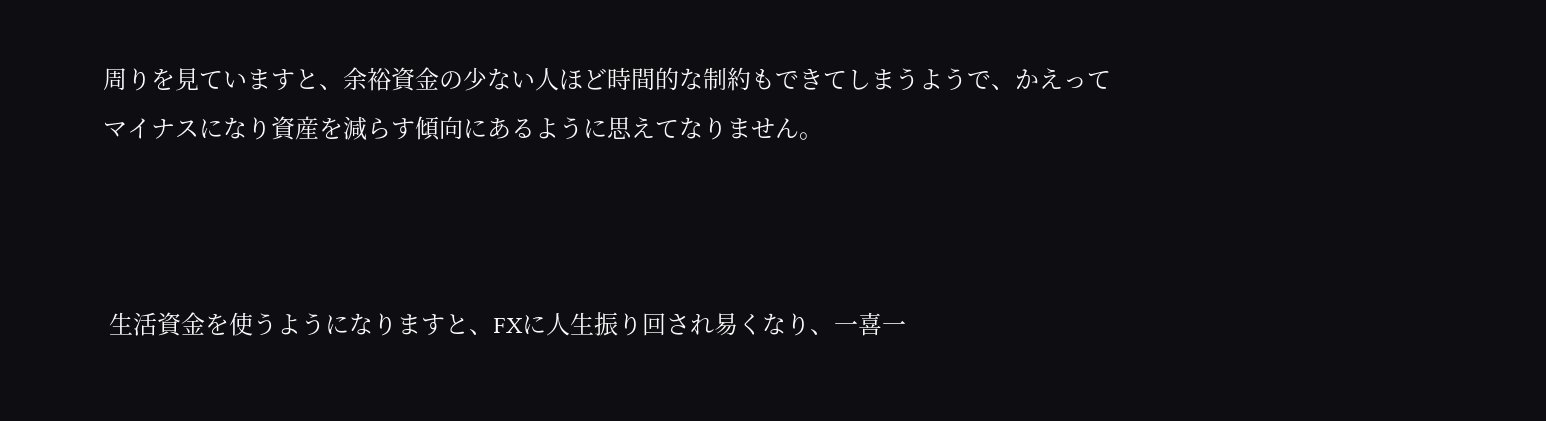周りを見ていますと、余裕資金の少ない人ほど時間的な制約もできてしまうようで、かえってマイナスになり資産を減らす傾向にあるように思えてなりません。



 生活資金を使うようになりますと、FXに人生振り回され易くなり、一喜一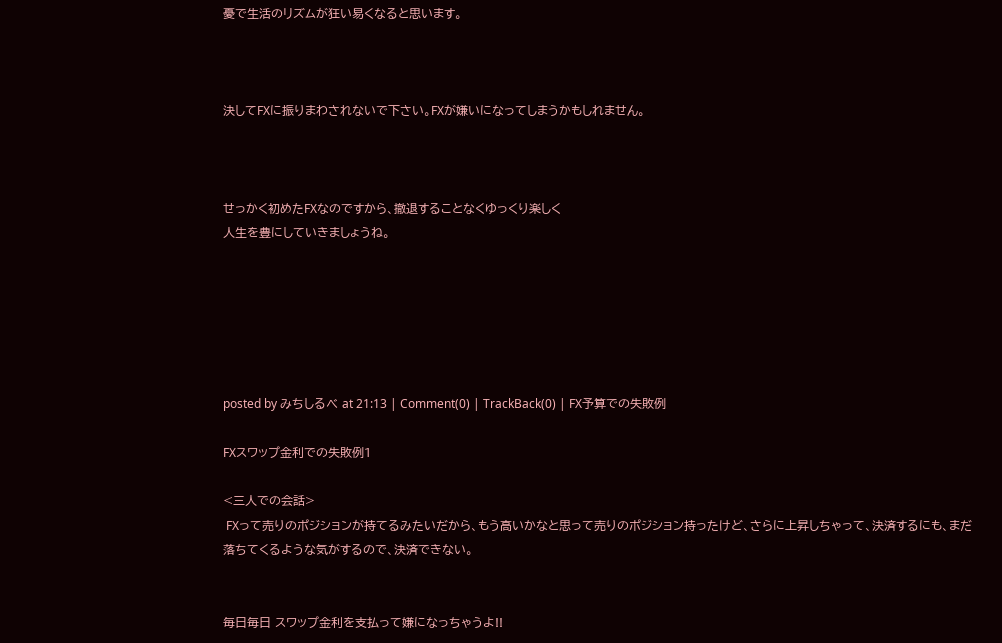憂で生活のリズムが狂い易くなると思います。



決してFXに振りまわされないで下さい。FXが嫌いになってしまうかもしれません。



せっかく初めたFXなのですから、撤退することなくゆっくり楽しく
人生を豊にしていきましょうね。






posted by みちしるべ at 21:13 | Comment(0) | TrackBack(0) | FX予算での失敗例

FXスワップ金利での失敗例1

<三人での会話>
 FXって売りのポジションが持てるみたいだから、もう高いかなと思って売りのポジション持ったけど、さらに上昇しちゃって、決済するにも、まだ落ちてくるような気がするので、決済できない。


毎日毎日 スワップ金利を支払って嫌になっちゃうよ!!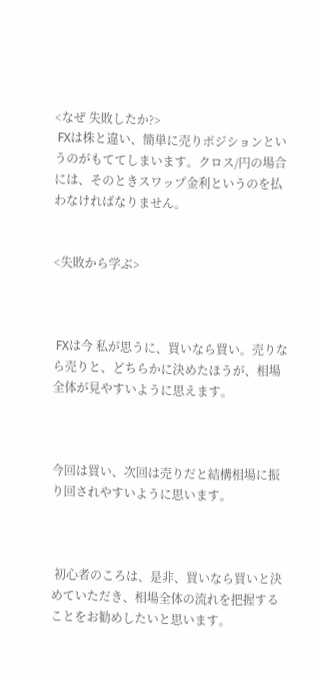<なぜ 失敗したか?>
 FXは株と違い、簡単に売りポジションというのがもててしまいます。クロス/円の場合には、そのときスワップ金利というのを払わなければなりません。


<失敗から学ぶ>



 FXは今 私が思うに、買いなら買い。売りなら売りと、どちらかに決めたほうが、相場全体が見やすいように思えます。



今回は買い、次回は売りだと結構相場に振り回されやすいように思います。



 初心者のころは、是非、買いなら買いと決めていただき、相場全体の流れを把握することをお勧めしたいと思います。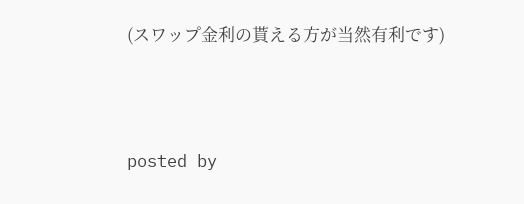(スワップ金利の貰える方が当然有利です)





posted by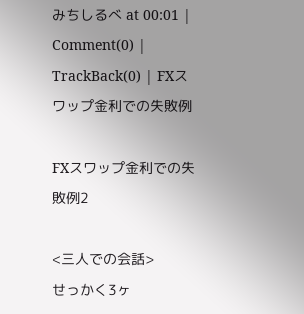みちしるべ at 00:01 | Comment(0) | TrackBack(0) | FXスワップ金利での失敗例

FXスワップ金利での失敗例2

<三人での会話>
せっかく3ヶ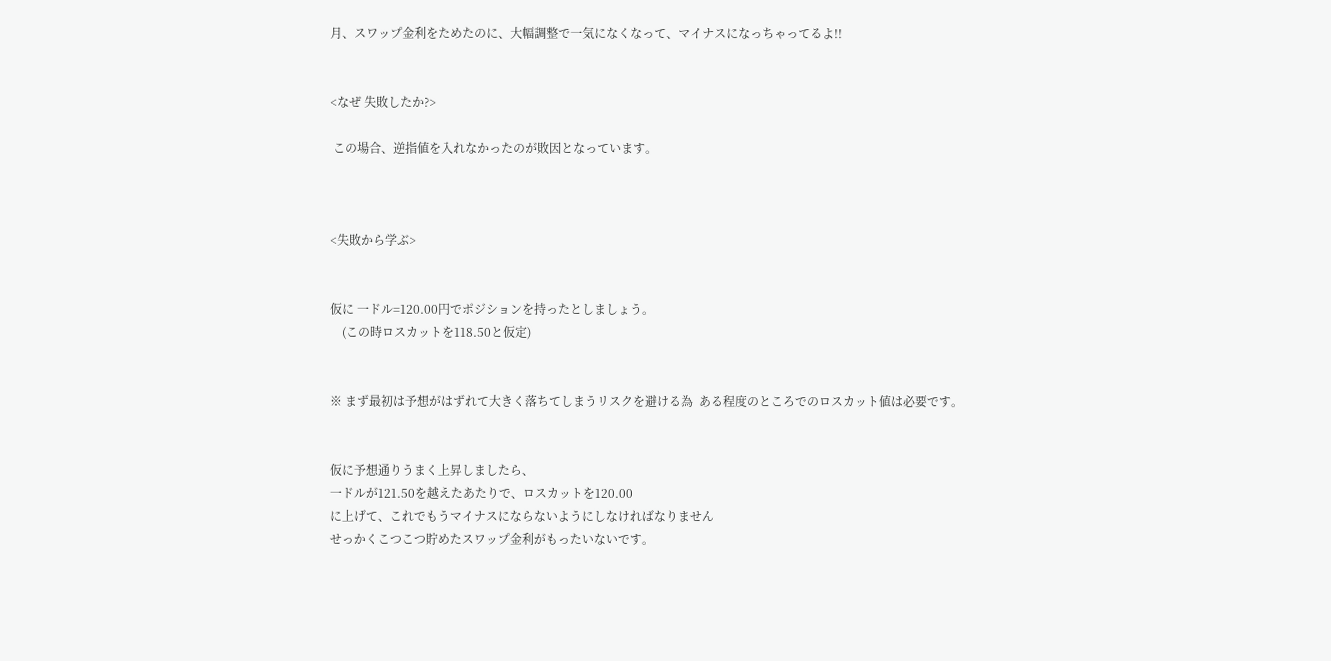月、スワップ金利をためたのに、大幅調整で一気になくなって、マイナスになっちゃってるよ!!


<なぜ 失敗したか?>

 この場合、逆指値を入れなかったのが敗因となっています。



<失敗から学ぶ>


仮に 一ドル=120.00円でポジションを持ったとしましょう。
    (この時ロスカットを118.50と仮定)


※ まず最初は予想がはずれて大きく落ちてしまうリスクを避ける為  ある程度のところでのロスカット値は必要です。


仮に予想通りうまく上昇しましたら、
一ドルが121.50を越えたあたりで、ロスカットを120.00
に上げて、これでもうマイナスにならないようにしなければなりません
せっかくこつこつ貯めたスワップ金利がもったいないです。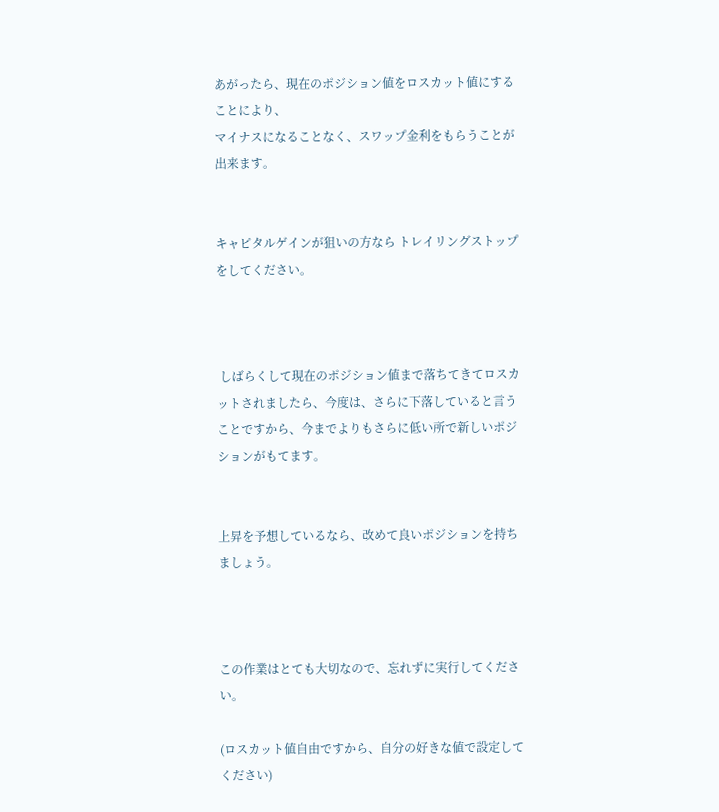あがったら、現在のポジション値をロスカット値にすることにより、
マイナスになることなく、スワップ金利をもらうことが出来ます。


キャピタルゲインが狙いの方なら トレイリングストップをしてください。



 しばらくして現在のポジション値まで落ちてきてロスカットされましたら、今度は、さらに下落していると言うことですから、今までよりもさらに低い所で新しいポジションがもてます。


上昇を予想しているなら、改めて良いポジションを持ちましょう。



この作業はとても大切なので、忘れずに実行してください。

(ロスカット値自由ですから、自分の好きな値で設定してください)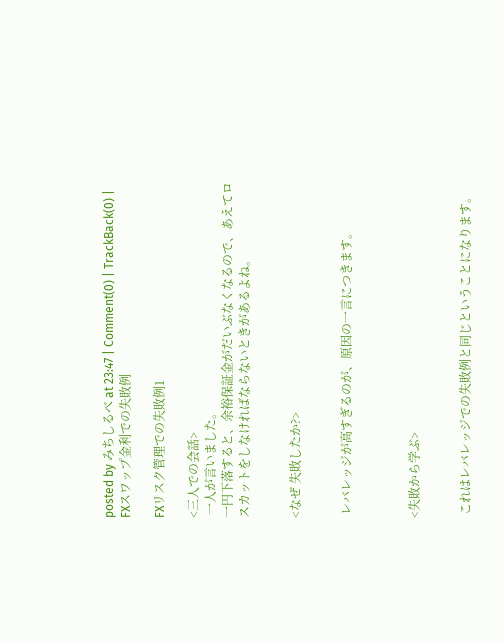posted by みちしるべ at 23:47 | Comment(0) | TrackBack(0) | FXスワップ金利での失敗例

FXリスク管理での失敗例1

<三人での会話>
 一人が言いました。
一円下落すると、余裕保証金がだいぶなくなるので、あえてロスカットをしなければならないときがあるよね。


<なぜ 失敗したか?>


 レバレッジが高すぎるのが、原因の一言につきます。



<失敗から学ぶ>


 これはレバレッジでの失敗例と同じということになります。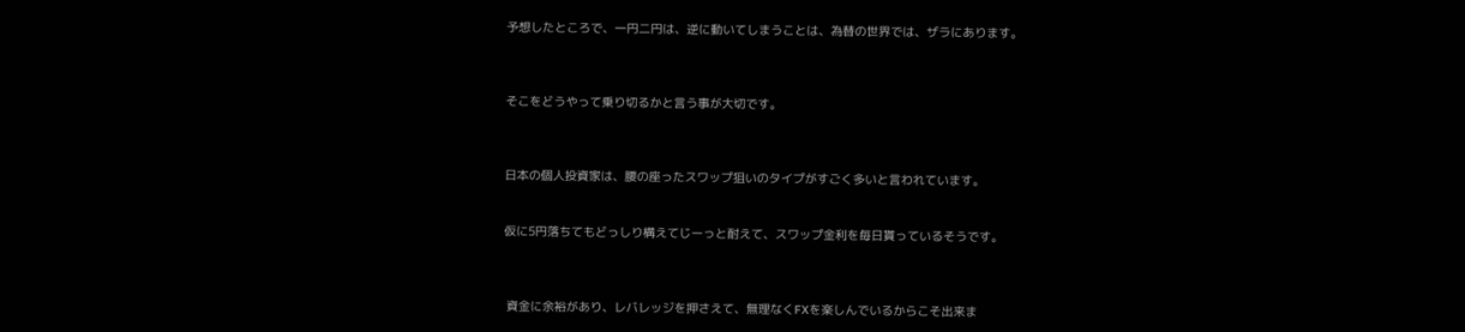予想したところで、一円二円は、逆に動いてしまうことは、為替の世界では、ザラにあります。



そこをどうやって乗り切るかと言う事が大切です。



日本の個人投資家は、腰の座ったスワップ狙いのタイプがすごく多いと言われています。


仮に5円落ちてもどっしり構えてじーっと耐えて、スワップ金利を毎日貰っているそうです。



 資金に余裕があり、レバレッジを押さえて、無理なくFXを楽しんでいるからこそ出来ま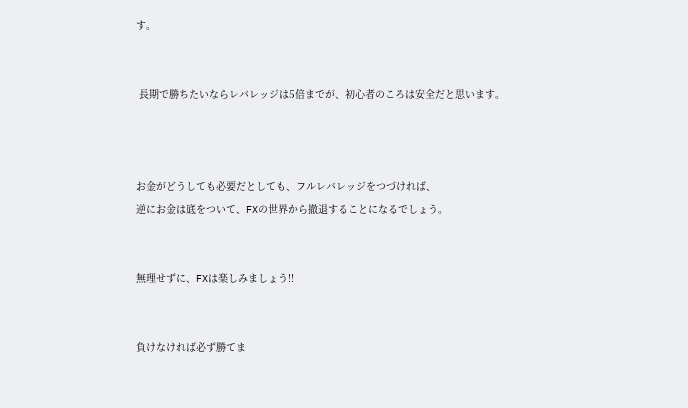す。


 長期で勝ちたいならレバレッジは5倍までが、初心者のころは安全だと思います。



お金がどうしても必要だとしても、フルレバレッジをつづければ、
逆にお金は底をついて、FXの世界から撤退することになるでしょう。


無理せずに、FXは楽しみましょう!!


負けなければ必ず勝てま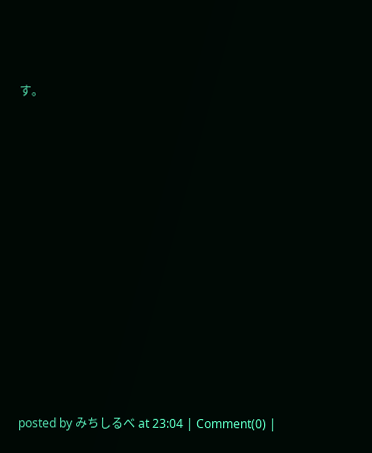す。















posted by みちしるべ at 23:04 | Comment(0) |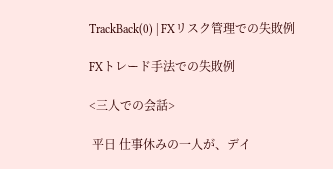TrackBack(0) | FXリスク管理での失敗例

FXトレード手法での失敗例

<三人での会話>

 平日 仕事休みの一人が、デイ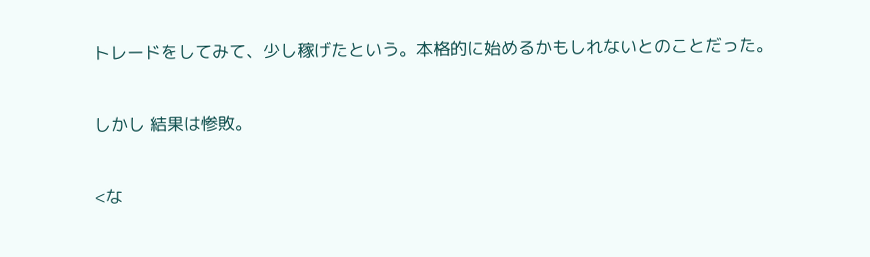トレードをしてみて、少し稼げたという。本格的に始めるかもしれないとのことだった。


しかし 結果は惨敗。


<な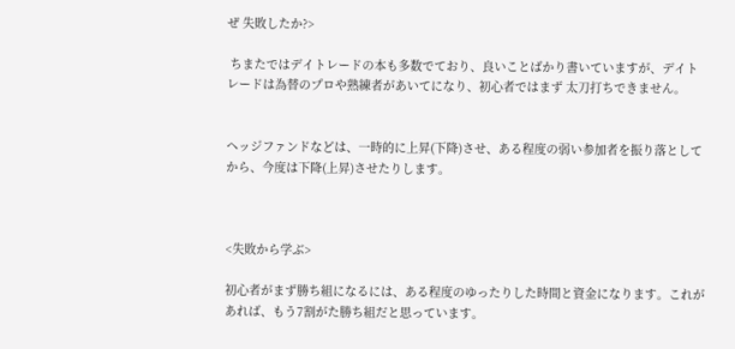ぜ 失敗したか?>

 ちまたではデイトレードの本も多数でており、良いことばかり書いていますが、デイトレードは為替のプロや熟練者があいてになり、初心者ではまず 太刀打ちできません。


ヘッジファンドなどは、一時的に上昇(下降)させ、ある程度の弱い参加者を振り落としてから、今度は下降(上昇)させたりします。



<失敗から学ぶ>

初心者がまず勝ち組になるには、ある程度のゆったりした時間と資金になります。これがあれば、もう7割がた勝ち組だと思っています。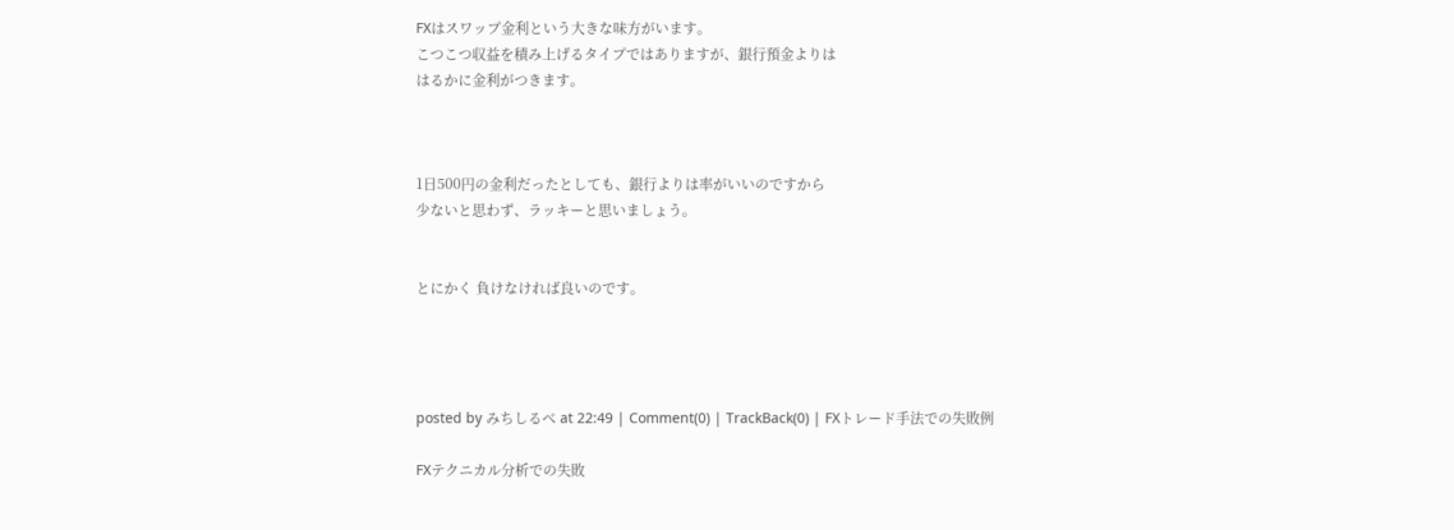FXはスワップ金利という大きな味方がいます。
こつこつ収益を積み上げるタイプではありますが、銀行預金よりは
はるかに金利がつきます。



1日500円の金利だったとしても、銀行よりは率がいいのですから
少ないと思わず、ラッキーと思いましょう。


とにかく 負けなければ良いのです。




posted by みちしるべ at 22:49 | Comment(0) | TrackBack(0) | FXトレード手法での失敗例

FXテクニカル分析での失敗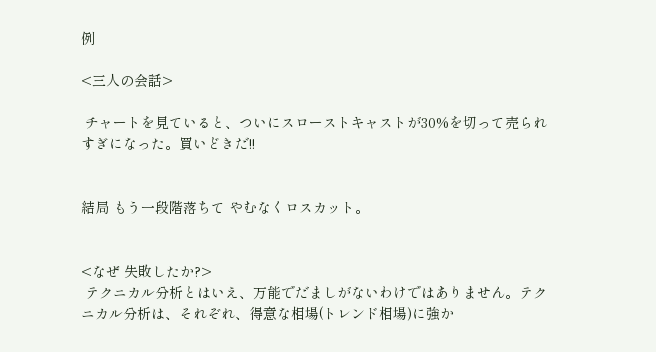例

<三人の会話>

 チャートを見ていると、ついにスローストキャストが30%を切って売られすぎになった。買いどきだ!!


結局 もう一段階落ちて やむなくロスカット。


<なぜ 失敗したか?>
 テクニカル分析とはいえ、万能でだましがないわけではありません。テクニカル分析は、それぞれ、得意な相場(トレンド相場)に強か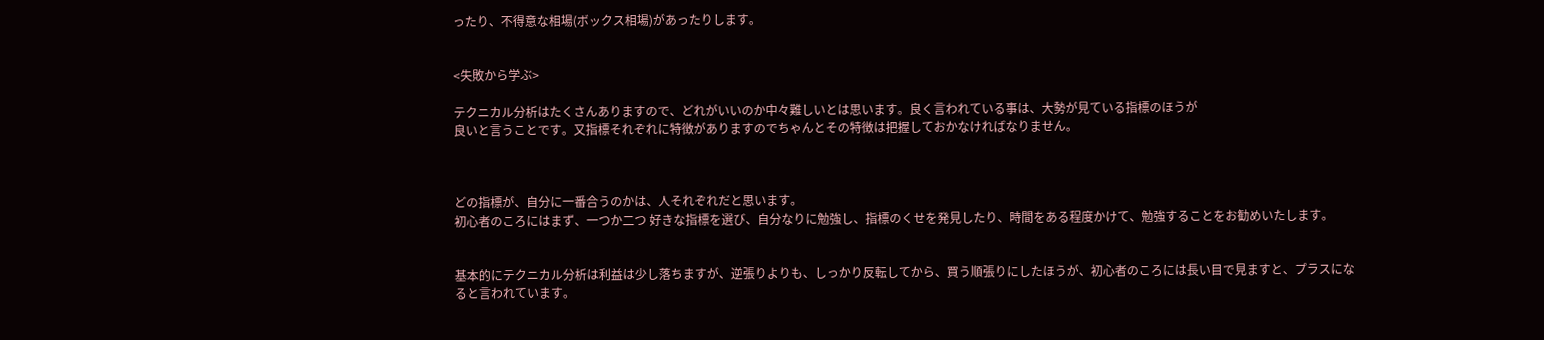ったり、不得意な相場(ボックス相場)があったりします。


<失敗から学ぶ>

テクニカル分析はたくさんありますので、どれがいいのか中々難しいとは思います。良く言われている事は、大勢が見ている指標のほうが
良いと言うことです。又指標それぞれに特徴がありますのでちゃんとその特徴は把握しておかなければなりません。



どの指標が、自分に一番合うのかは、人それぞれだと思います。
初心者のころにはまず、一つか二つ 好きな指標を選び、自分なりに勉強し、指標のくせを発見したり、時間をある程度かけて、勉強することをお勧めいたします。


基本的にテクニカル分析は利益は少し落ちますが、逆張りよりも、しっかり反転してから、買う順張りにしたほうが、初心者のころには長い目で見ますと、プラスになると言われています。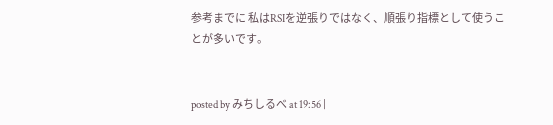参考までに 私はRSIを逆張りではなく、順張り指標として使うことが多いです。


posted by みちしるべ at 19:56 |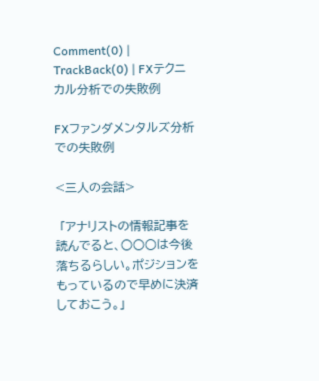Comment(0) | TrackBack(0) | FXテクニカル分析での失敗例

FXファンダメンタルズ分析での失敗例

<三人の会話>

 「アナリストの情報記事を読んでると、○○○は今後落ちるらしい。ポジションをもっているので早めに決済しておこう。」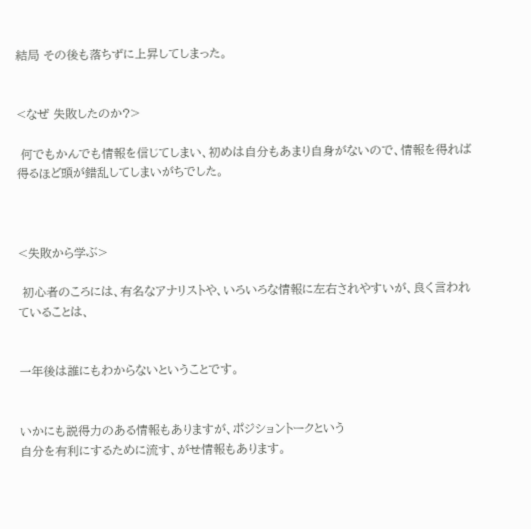結局 その後も落ちずに上昇してしまった。


<なぜ 失敗したのか?>

 何でもかんでも情報を信じてしまい、初めは自分もあまり自身がないので、情報を得れば得るほど頭が錯乱してしまいがちでした。



<失敗から学ぶ>

 初心者のころには、有名なアナリストや、いろいろな情報に左右されやすいが、良く言われていることは、


一年後は誰にもわからないということです。


いかにも説得力のある情報もありますが、ポジショントークという
自分を有利にするために流す、がせ情報もあります。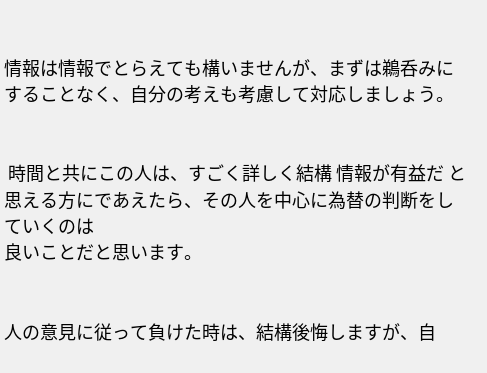情報は情報でとらえても構いませんが、まずは鵜呑みにすることなく、自分の考えも考慮して対応しましょう。


 時間と共にこの人は、すごく詳しく結構 情報が有益だ と
思える方にであえたら、その人を中心に為替の判断をしていくのは
良いことだと思います。


人の意見に従って負けた時は、結構後悔しますが、自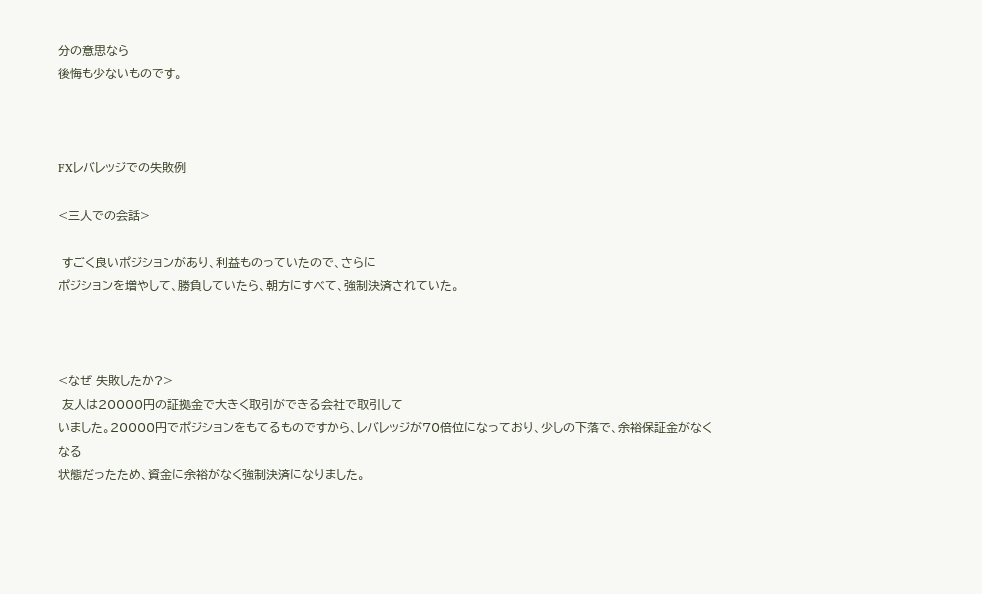分の意思なら
後悔も少ないものです。



FXレバレッジでの失敗例

<三人での会話>

 すごく良いポジションがあり、利益ものっていたので、さらに
ポジションを増やして、勝負していたら、朝方にすべて、強制決済されていた。



<なぜ 失敗したか?>
 友人は20000円の証拠金で大きく取引ができる会社で取引して
いました。20000円でポジションをもてるものですから、レバレッジが70倍位になっており、少しの下落で、余裕保証金がなくなる
状態だったため、資金に余裕がなく強制決済になりました。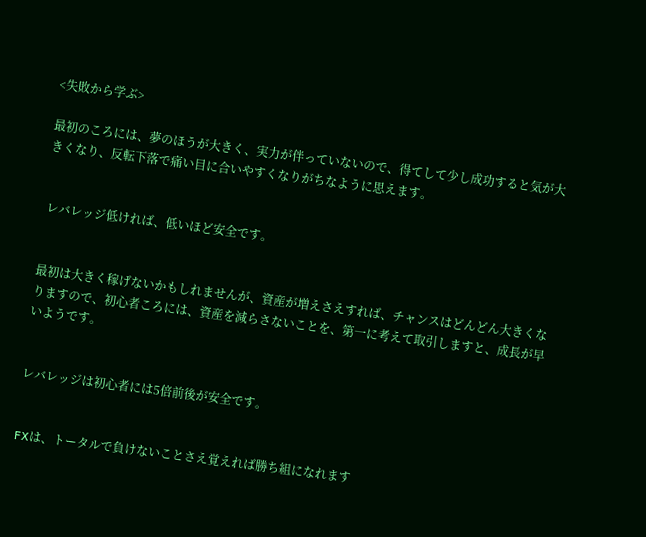<失敗から学ぶ>

最初のころには、夢のほうが大きく、実力が伴っていないので、得てして少し成功すると気が大きくなり、反転下落で痛い目に合いやすくなりがちなように思えます。


 レバレッジ低ければ、低いほど安全です。


最初は大きく稼げないかもしれませんが、資産が増えさえすれば、チャンスはどんどん大きくなりますので、初心者ころには、資産を減らさないことを、第一に考えて取引しますと、成長が早いようです。


レバレッジは初心者には5倍前後が安全です。


FXは、トータルで負けないことさえ覚えれば勝ち組になれます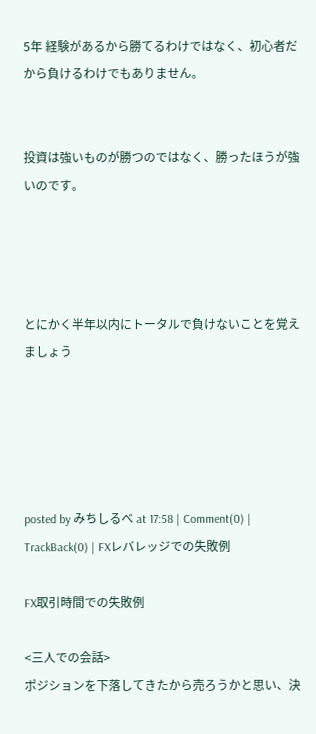5年 経験があるから勝てるわけではなく、初心者だから負けるわけでもありません。


投資は強いものが勝つのではなく、勝ったほうが強いのです。




とにかく半年以内にトータルで負けないことを覚えましょう





posted by みちしるべ at 17:58 | Comment(0) | TrackBack(0) | FXレバレッジでの失敗例

FX取引時間での失敗例

<三人での会話>
ポジションを下落してきたから売ろうかと思い、決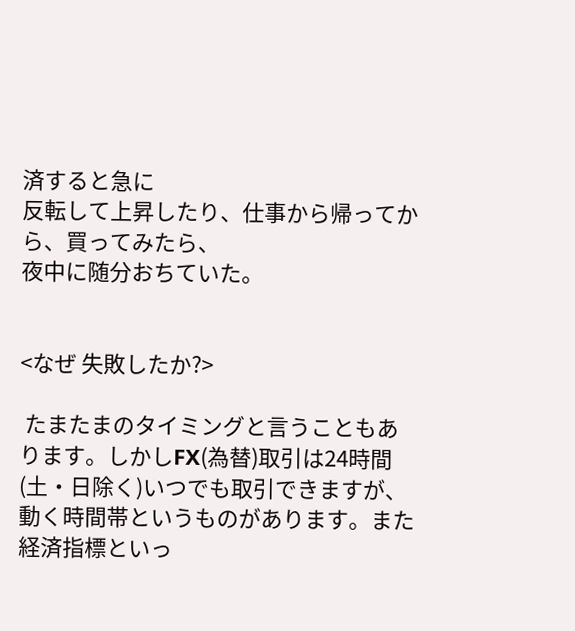済すると急に
反転して上昇したり、仕事から帰ってから、買ってみたら、
夜中に随分おちていた。


<なぜ 失敗したか?>

 たまたまのタイミングと言うこともあります。しかしFX(為替)取引は24時間(土・日除く)いつでも取引できますが、動く時間帯というものがあります。また経済指標といっ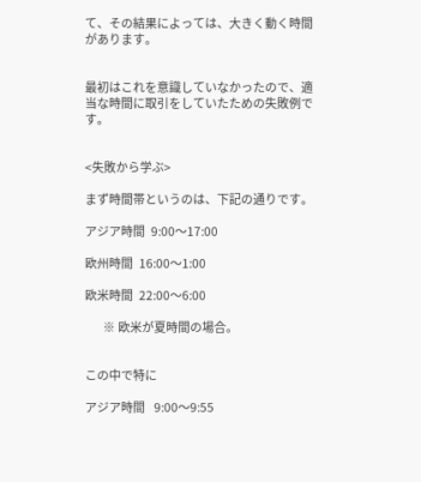て、その結果によっては、大きく動く時間があります。


最初はこれを意識していなかったので、適当な時間に取引をしていたための失敗例です。


<失敗から学ぶ>

まず時間帯というのは、下記の通りです。

アジア時間  9:00〜17:00

欧州時間  16:00〜1:00

欧米時間  22:00〜6:00

      ※ 欧米が夏時間の場合。


この中で特に

アジア時間   9:00〜9:55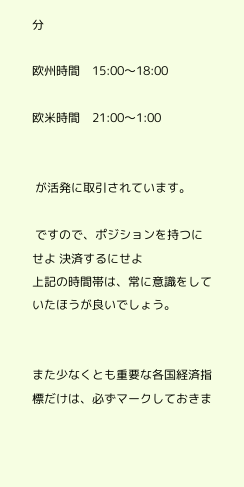分

欧州時間    15:00〜18:00

欧米時間    21:00〜1:00


 が活発に取引されています。

 ですので、ポジションを持つにせよ 決済するにせよ
上記の時間帯は、常に意識をしていたほうが良いでしょう。


また少なくとも重要な各国経済指標だけは、必ずマークしておきま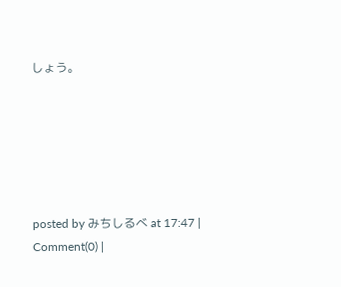しょう。






posted by みちしるべ at 17:47 | Comment(0) |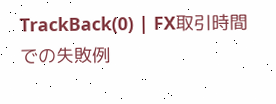TrackBack(0) | FX取引時間での失敗例